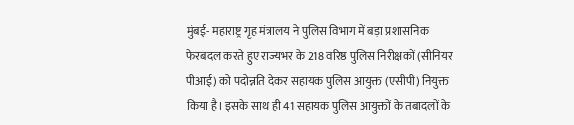मुंबई- महाराष्ट्र गृह मंत्रालय ने पुलिस विभाग में बड़ा प्रशासनिक फेरबदल करते हुए राज्यभर के 218 वरिष्ठ पुलिस निरीक्षकों (सीनियर पीआई) को पदोन्नति देकर सहायक पुलिस आयुक्त (एसीपी) नियुक्त किया है। इसके साथ ही 41 सहायक पुलिस आयुक्तों के तबादलों के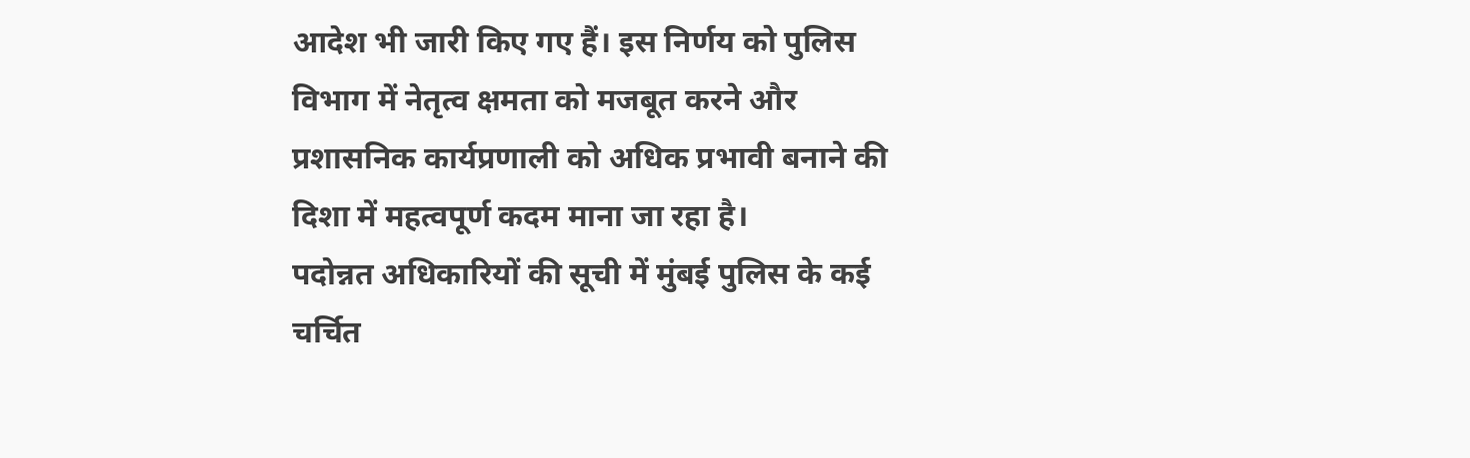आदेश भी जारी किए गए हैं। इस निर्णय को पुलिस विभाग में नेतृत्व क्षमता को मजबूत करने और प्रशासनिक कार्यप्रणाली को अधिक प्रभावी बनाने की दिशा में महत्वपूर्ण कदम माना जा रहा है।
पदोन्नत अधिकारियों की सूची में मुंबई पुलिस के कई चर्चित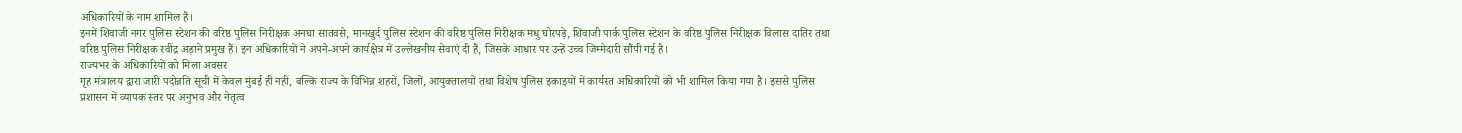अधिकारियों के नाम शामिल हैं।
इनमें शिवाजी नगर पुलिस स्टेशन की वरिष्ठ पुलिस निरीक्षक अनघा सातवसे, मानखुर्द पुलिस स्टेशन की वरिष्ठ पुलिस निरीक्षक मधु घोरपड़े, शिवाजी पार्क पुलिस स्टेशन के वरिष्ठ पुलिस निरीक्षक विलास दातिर तथा वरिष्ठ पुलिस निरीक्षक रवींद्र अड़ाने प्रमुख हैं। इन अधिकारियों ने अपने-अपने कार्यक्षेत्र में उल्लेखनीय सेवाएं दी हैं, जिसके आधार पर उन्हें उच्च जिम्मेदारी सौंपी गई है।
राज्यभर के अधिकारियों को मिला अवसर
गृह मंत्रालय द्वारा जारी पदोन्नति सूची में केवल मुंबई ही नहीं, बल्कि राज्य के विभिन्न शहरों, जिलों, आयुक्तालयों तथा विशेष पुलिस इकाइयों में कार्यरत अधिकारियों को भी शामिल किया गया है। इससे पुलिस प्रशासन में व्यापक स्तर पर अनुभव और नेतृत्व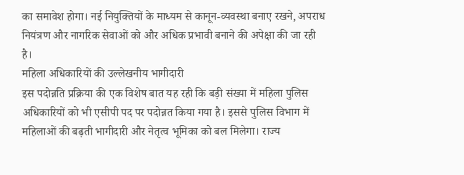का समावेश होगा। नई नियुक्तियों के माध्यम से कानून-व्यवस्था बनाए रखने, अपराध नियंत्रण और नागरिक सेवाओं को और अधिक प्रभावी बनाने की अपेक्षा की जा रही है।
महिला अधिकारियों की उल्लेखनीय भागीदारी
इस पदोन्नति प्रक्रिया की एक विशेष बात यह रही कि बड़ी संख्या में महिला पुलिस अधिकारियों को भी एसीपी पद पर पदोन्नत किया गया है। इससे पुलिस विभाग में महिलाओं की बढ़ती भागीदारी और नेतृत्व भूमिका को बल मिलेगा। राज्य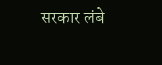सरकार लंबे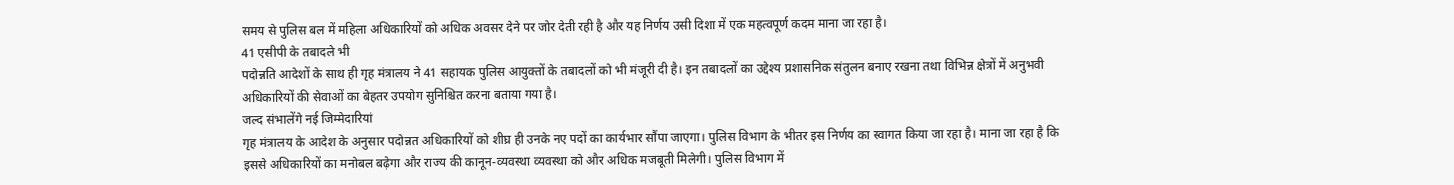समय से पुलिस बल में महिला अधिकारियों को अधिक अवसर देने पर जोर देती रही है और यह निर्णय उसी दिशा में एक महत्वपूर्ण कदम माना जा रहा है।
41 एसीपी के तबादले भी
पदोन्नति आदेशों के साथ ही गृह मंत्रालय ने 41 सहायक पुलिस आयुक्तों के तबादलों को भी मंजूरी दी है। इन तबादलों का उद्देश्य प्रशासनिक संतुलन बनाए रखना तथा विभिन्न क्षेत्रों में अनुभवी अधिकारियों की सेवाओं का बेहतर उपयोग सुनिश्चित करना बताया गया है।
जल्द संभालेंगे नई जिम्मेदारियां
गृह मंत्रालय के आदेश के अनुसार पदोन्नत अधिकारियों को शीघ्र ही उनके नए पदों का कार्यभार सौंपा जाएगा। पुलिस विभाग के भीतर इस निर्णय का स्वागत किया जा रहा है। माना जा रहा है कि इससे अधिकारियों का मनोबल बढ़ेगा और राज्य की कानून-व्यवस्था व्यवस्था को और अधिक मजबूती मिलेगी। पुलिस विभाग में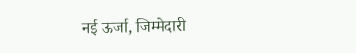नई ऊर्जा, जिम्मेदारी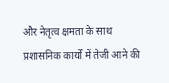और नेतृत्व क्षमता के साथ प्रशासनिक कार्यों में तेजी आने की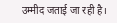उम्मीद जताई जा रही है।